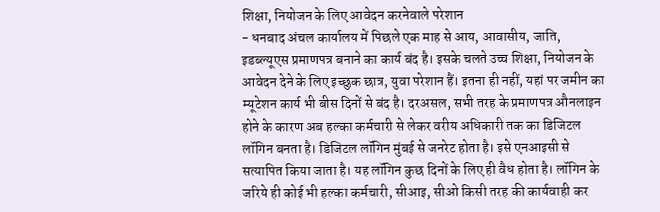शिक्षा, नियोजन के लिए आवेदन करनेवाले परेशान
- धनबाद अंचल कार्यालय में पिछले एक माह से आय, आवासीय, जाति, इडब्ल्यूएस प्रमाणपत्र बनाने का कार्य बंद है। इसके चलते उच्च शिक्षा, नियोजन के आवेदन देने के लिए इच्छुक छात्र, युवा परेशान हैं। इतना ही नहीं, यहां पर जमीन का म्यूटेशन कार्य भी बीस दिनों से बंद है। दरअसल, सभी तरह के प्रमाणपत्र औनलाइन होने के कारण अब हल्का कर्मचारी से लेकर वरीय अधिकारी तक का डिजिटल लॉगिन बनता है। डिजिटल लॉगिन मुंबई से जनरेट होता है। इसे एनआइसी से सत्यापित किया जाता है। यह लॉगिन कुछ दिनों के लिए ही वैध होता है। लॉगिन के जरिये ही कोई भी हल्का कर्मचारी, सीआइ, सीओ किसी तरह की कार्यवाही कर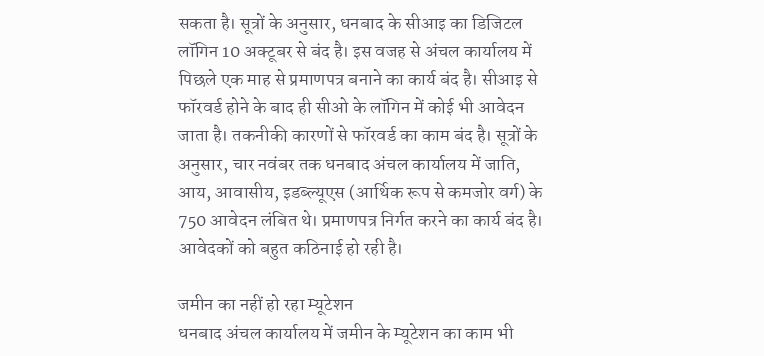सकता है। सूत्रों के अनुसार, धनबाद के सीआइ का डिजिटल लॉगिन 10 अक्टूबर से बंद है। इस वजह से अंचल कार्यालय में पिछले एक माह से प्रमाणपत्र बनाने का कार्य बंद है। सीआइ से फॉरवर्ड होने के बाद ही सीओ के लॉगिन में कोई भी आवेदन जाता है। तकनीकी कारणों से फॉरवर्ड का काम बंद है। सूत्रों के अनुसार, चार नवंबर तक धनबाद अंचल कार्यालय में जाति, आय, आवासीय, इडब्ल्यूएस (आर्थिक रूप से कमजोर वर्ग) के 750 आवेदन लंबित थे। प्रमाणपत्र निर्गत करने का कार्य बंद है। आवेदकों को बहुत कठिनाई हो रही है।

जमीन का नहीं हो रहा म्यूटेशन
धनबाद अंचल कार्यालय में जमीन के म्यूटेशन का काम भी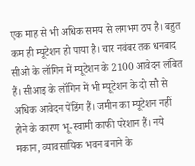एक माह से भी अधिक समय से लगभग ठप है। बहुत कम ही म्यूटेशन हो पाया है। चार नवंबर तक धनबाद सीओ के लॉगिन में म्यूटेशन के 2100 आवेदन लंबित हैं। सीआइ के लॉगिन में भी म्यूटेशन के दो सौ से अधिक आवेदन पेंडिंग हैं। जमीन का म्यूटेशन नहीं होने के कारण भू-स्वामी काफी परेशान हैं। नये मकान, व्यावसायिक भवन बनाने के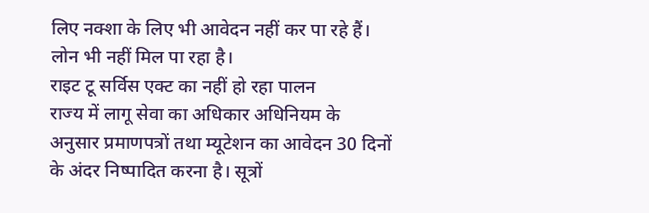लिए नक्शा के लिए भी आवेदन नहीं कर पा रहे हैं। लोन भी नहीं मिल पा रहा है।
राइट टू सर्विस एक्ट का नहीं हो रहा पालन
राज्य में लागू सेवा का अधिकार अधिनियम के अनुसार प्रमाणपत्रों तथा म्यूटेशन का आवेदन 30 दिनों के अंदर निष्पादित करना है। सूत्रों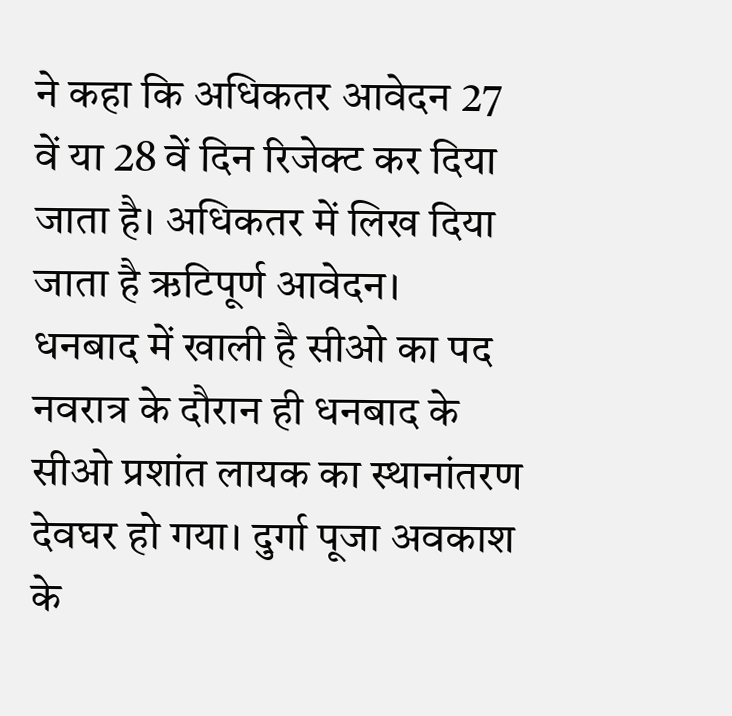ने कहा कि अधिकतर आवेदन 27 वें या 28 वें दिन रिजेक्ट कर दिया जाता है। अधिकतर में लिख दिया जाता है ऋटिपूर्ण आवेदन।
धनबाद में खाली है सीओ का पद
नवरात्र के दौरान ही धनबाद के सीओ प्रशांत लायक का स्थानांतरण देवघर हो गया। दुर्गा पूजा अवकाश के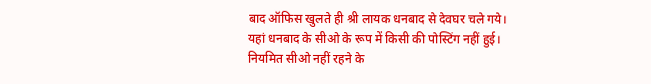बाद ऑफिस खुलते ही श्री लायक धनबाद से देवघर चले गये। यहां धनबाद के सीओ के रूप में किसी की पोस्टिंग नहीं हुई। नियमित सीओ नहीं रहने के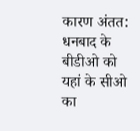कारण अंतत: धनबाद के बीडीओ को यहां के सीओ का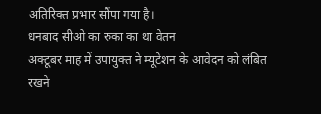अतिरिक्त प्रभार सौंपा गया है।
धनबाद सीओ का रुका का था वेतन
अक्टूबर माह में उपायुक्त ने म्यूटेशन के आवेदन को लंबित रखने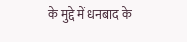के मुद्दे में धनबाद के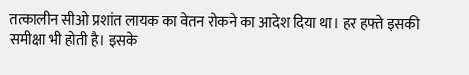तत्कालीन सीओ प्रशांत लायक का वेतन रोकने का आदेश दिया था। हर हफ्ते इसकी समीक्षा भी होती है। इसके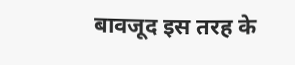बावजूद इस तरह के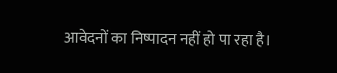आवेदनों का निष्पादन नहीं हो पा रहा है।